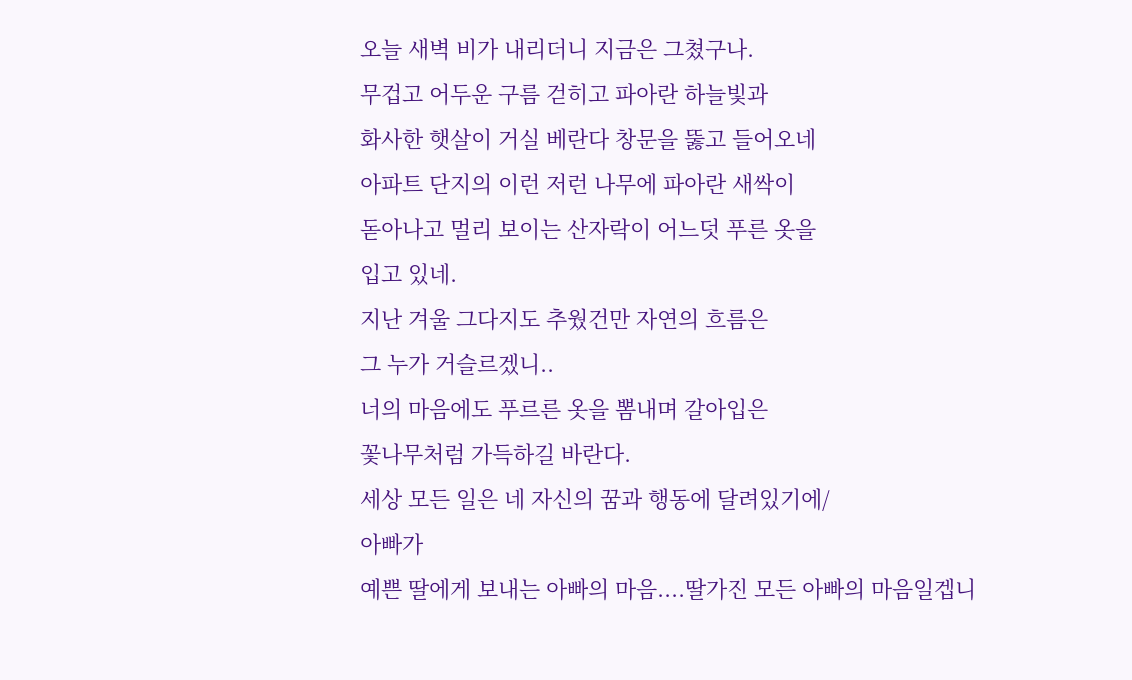오늘 새벽 비가 내리더니 지금은 그쳤구나.
무겁고 어두운 구름 걷히고 파아란 하늘빛과
화사한 햇살이 거실 베란다 창문을 뚫고 들어오네
아파트 단지의 이런 저런 나무에 파아란 새싹이
돋아나고 멀리 보이는 산자락이 어느덧 푸른 옷을
입고 있네.
지난 겨울 그다지도 추웠건만 자연의 흐름은
그 누가 거슬르겠니..
너의 마음에도 푸르른 옷을 뽐내며 갈아입은
꽃나무처럼 가득하길 바란다.
세상 모든 일은 네 자신의 꿈과 행동에 달려있기에/
아빠가
예쁜 딸에게 보내는 아빠의 마음....딸가진 모든 아빠의 마음일겝니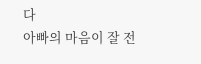다
아빠의 마음이 잘 전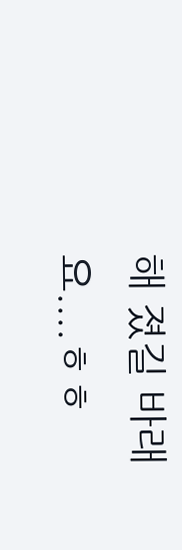해 졌길 바래요....ㅎㅎ